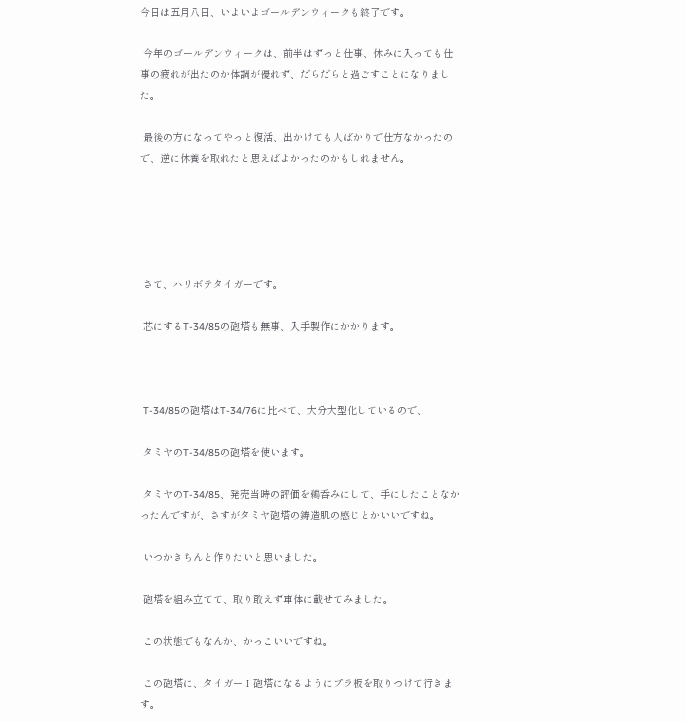今日は五月八日、いよいよゴールデンウィークも終了です。

 今年のゴールデンウィークは、前半はずっと仕事、休みに入っても仕事の疲れが出たのか体調が優れず、だらだらと過ごすことになりました。

 最後の方になってやっと復活、出かけても人ばかりで仕方なかったので、逆に休養を取れたと思えばよかったのかもしれません。





 さて、ハリボテタイガーです。

 芯にするT-34/85の砲塔も無事、入手製作にかかります。



 T-34/85の砲塔はT-34/76に比べて、大分大型化しているので、

 タミヤのT-34/85の砲塔を使います。

 タミヤのT-34/85、発売当時の評価を鵜呑みにして、手にしたことなかったんですが、さすがタミヤ砲塔の鋳造肌の感じとかいいですね。

 いつかきちんと作りたいと思いました。

 砲塔を組み立てて、取り敢えず車体に載せてみました。

 この状態でもなんか、かっこいいですね。

 この砲塔に、タイガーⅠ砲塔になるようにプラ板を取りつけて行きます。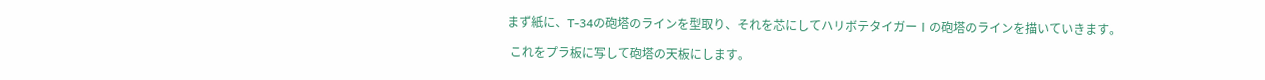まず紙に、T-34の砲塔のラインを型取り、それを芯にしてハリボテタイガーⅠの砲塔のラインを描いていきます。

 これをプラ板に写して砲塔の天板にします。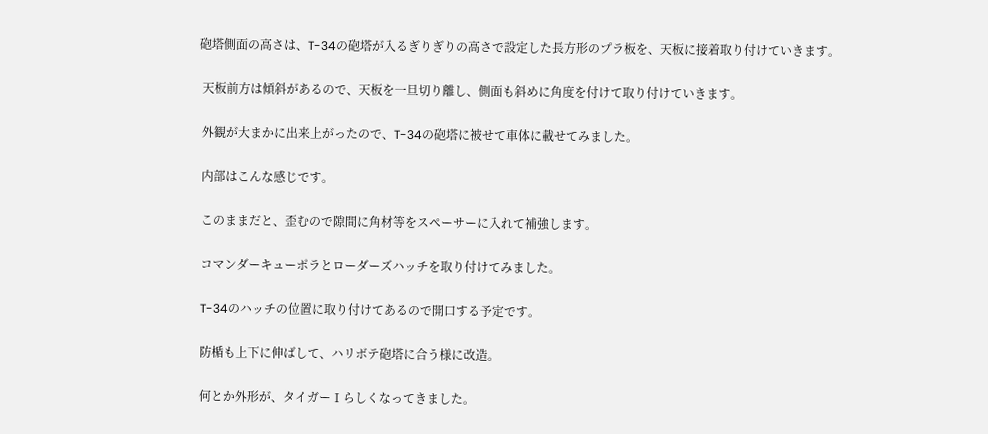砲塔側面の高さは、T-34の砲塔が入るぎりぎりの高さで設定した長方形のプラ板を、天板に接着取り付けていきます。

 天板前方は傾斜があるので、天板を一旦切り離し、側面も斜めに角度を付けて取り付けていきます。

 外観が大まかに出来上がったので、T-34の砲塔に被せて車体に載せてみました。

 内部はこんな感じです。

 このままだと、歪むので隙間に角材等をスペーサーに入れて補強します。

 コマンダーキューポラとローダーズハッチを取り付けてみました。

 T-34のハッチの位置に取り付けてあるので開口する予定です。

 防楯も上下に伸ばして、ハリボテ砲塔に合う様に改造。

 何とか外形が、タイガーⅠらしくなってきました。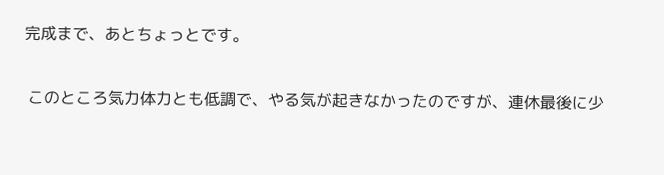完成まで、あとちょっとです。

 このところ気力体力とも低調で、やる気が起きなかったのですが、連休最後に少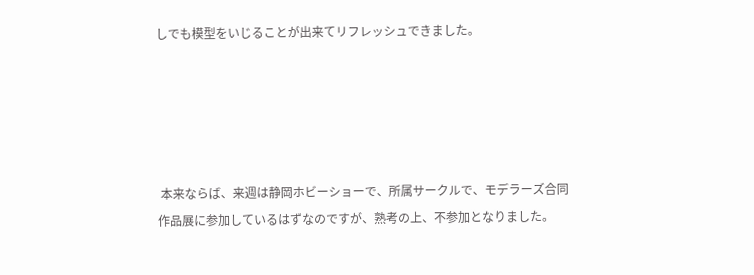しでも模型をいじることが出来てリフレッシュできました。





 本来ならば、来週は静岡ホビーショーで、所属サークルで、モデラーズ合同作品展に参加しているはずなのですが、熟考の上、不参加となりました。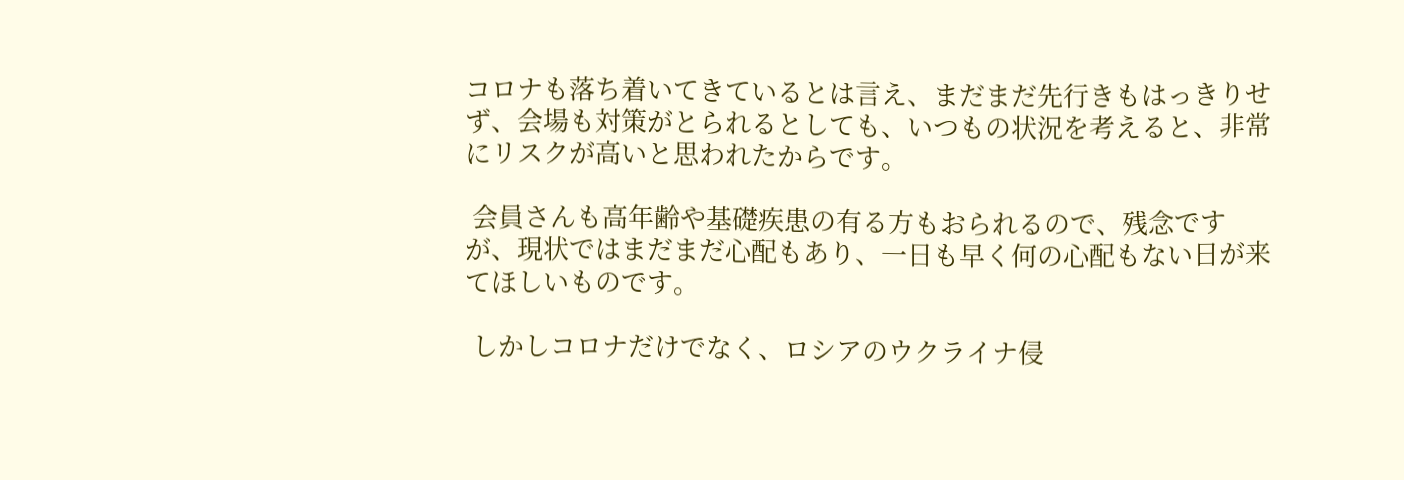コロナも落ち着いてきているとは言え、まだまだ先行きもはっきりせず、会場も対策がとられるとしても、いつもの状況を考えると、非常にリスクが高いと思われたからです。

 会員さんも高年齢や基礎疾患の有る方もおられるので、残念ですが、現状ではまだまだ心配もあり、一日も早く何の心配もない日が来てほしいものです。

 しかしコロナだけでなく、ロシアのウクライナ侵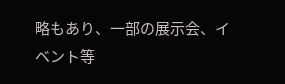略もあり、一部の展示会、イベント等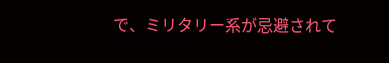で、ミリタリー系が忌避されて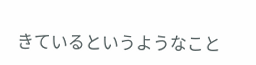きているというようなこと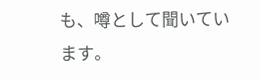も、噂として聞いています。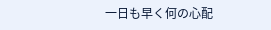一日も早く何の心配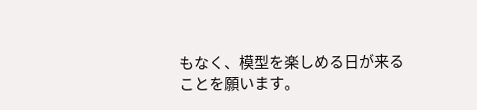もなく、模型を楽しめる日が来ることを願います。